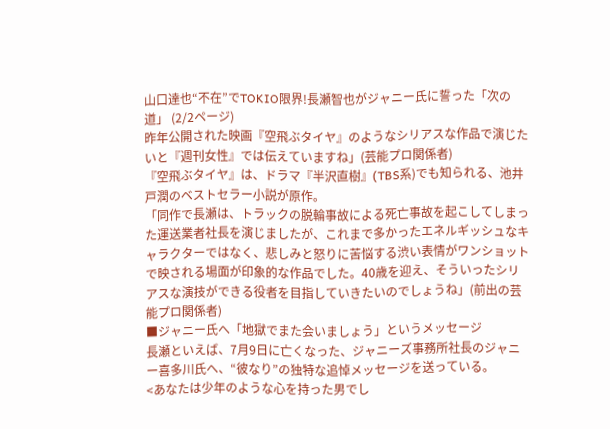山口達也“不在”でTOKIO限界!長瀬智也がジャニー氏に誓った「次の道」 (2/2ページ)
昨年公開された映画『空飛ぶタイヤ』のようなシリアスな作品で演じたいと『週刊女性』では伝えていますね」(芸能プロ関係者)
『空飛ぶタイヤ』は、ドラマ『半沢直樹』(TBS系)でも知られる、池井戸潤のベストセラー小説が原作。
「同作で長瀬は、トラックの脱輪事故による死亡事故を起こしてしまった運送業者社長を演じましたが、これまで多かったエネルギッシュなキャラクターではなく、悲しみと怒りに苦悩する渋い表情がワンショットで映される場面が印象的な作品でした。40歳を迎え、そういったシリアスな演技ができる役者を目指していきたいのでしょうね」(前出の芸能プロ関係者)
■ジャニー氏へ「地獄でまた会いましょう」というメッセージ
長瀬といえば、7月9日に亡くなった、ジャニーズ事務所社長のジャニー喜多川氏へ、“彼なり”の独特な追悼メッセージを送っている。
<あなたは少年のような心を持った男でし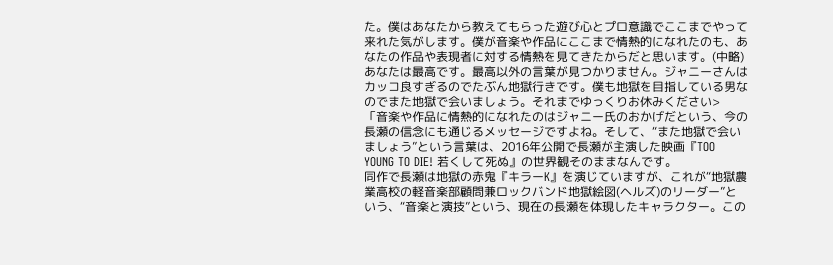た。僕はあなたから教えてもらった遊び心とプロ意識でここまでやって来れた気がします。僕が音楽や作品にここまで情熱的になれたのも、あなたの作品や表現者に対する情熱を見てきたからだと思います。(中略)あなたは最高です。最高以外の言葉が見つかりません。ジャニーさんはカッコ良すぎるのでたぶん地獄行きです。僕も地獄を目指している男なのでまた地獄で会いましょう。それまでゆっくりお休みください>
「音楽や作品に情熱的になれたのはジャニー氏のおかげだという、今の長瀬の信念にも通じるメッセージですよね。そして、“また地獄で会いましょう”という言葉は、2016年公開で長瀬が主演した映画『TOO YOUNG TO DIE! 若くして死ぬ』の世界観そのままなんです。
同作で長瀬は地獄の赤鬼『キラーK』を演じていますが、これが“地獄農業高校の軽音楽部顧問兼ロックバンド地獄絵図(ヘルズ)のリーダー”という、“音楽と演技”という、現在の長瀬を体現したキャラクター。この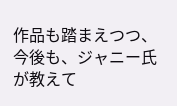作品も踏まえつつ、今後も、ジャニー氏が教えて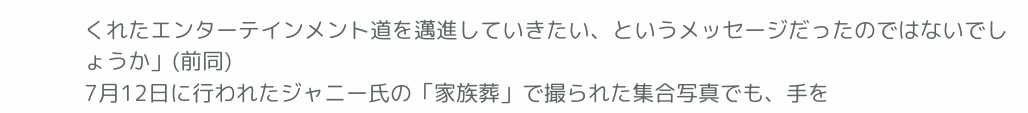くれたエンターテインメント道を邁進していきたい、というメッセージだったのではないでしょうか」(前同)
7月12日に行われたジャニー氏の「家族葬」で撮られた集合写真でも、手を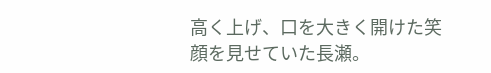高く上げ、口を大きく開けた笑顔を見せていた長瀬。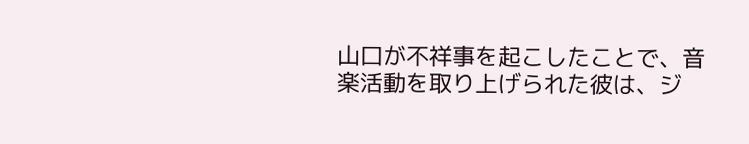山口が不祥事を起こしたことで、音楽活動を取り上げられた彼は、ジ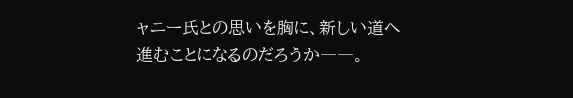ャニー氏との思いを胸に、新しい道へ進むことになるのだろうか――。